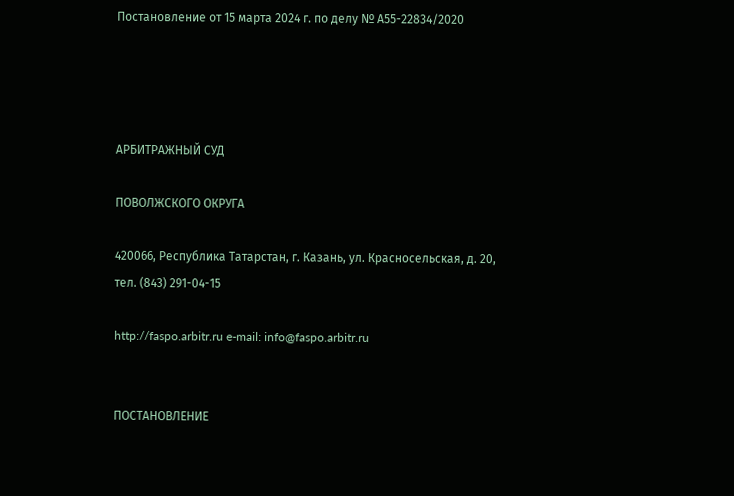Постановление от 15 марта 2024 г. по делу № А55-22834/2020




АРБИТРАЖНЫЙ СУД

ПОВОЛЖСКОГО ОКРУГА

420066, Республика Татарстан, г. Казань, ул. Красносельская, д. 20, тел. (843) 291-04-15

http://faspo.arbitr.ru e-mail: info@faspo.arbitr.ru


ПОСТАНОВЛЕНИЕ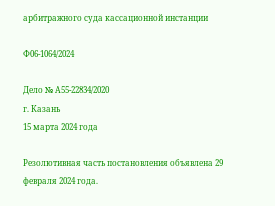арбитражного суда кассационной инстанции

Ф06-1064/2024

Дело № А55-22834/2020
г. Казань
15 марта 2024 года

Резолютивная часть постановления объявлена 29 февраля 2024 года.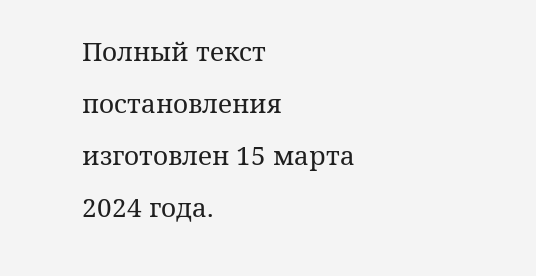Полный текст постановления изготовлен 15 марта 2024 года.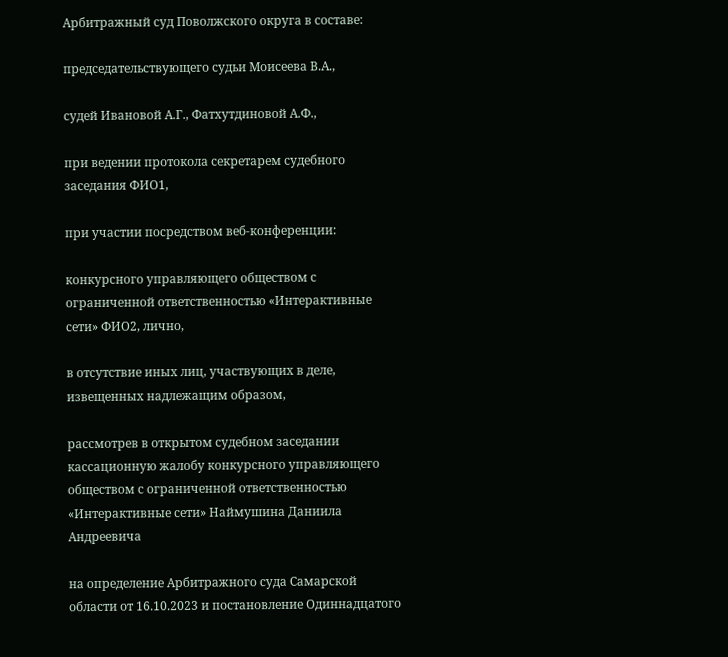Арбитражный суд Поволжского округа в составе:

председательствующего судьи Моисеева В.А.,

судей Ивановой А.Г., Фатхутдиновой А.Ф.,

при ведении протокола секретарем судебного заседания ФИО1,

при участии посредством веб-конференции:

конкурсного управляющего обществом с ограниченной ответственностью «Интерактивные сети» ФИО2, лично,

в отсутствие иных лиц, участвующих в деле, извещенных надлежащим образом,

рассмотрев в открытом судебном заседании кассационную жалобу конкурсного управляющего обществом с ограниченной ответственностью «Интерактивные сети» Наймушина Даниила Андреевича

на определение Арбитражного суда Самарской области от 16.10.2023 и постановление Одиннадцатого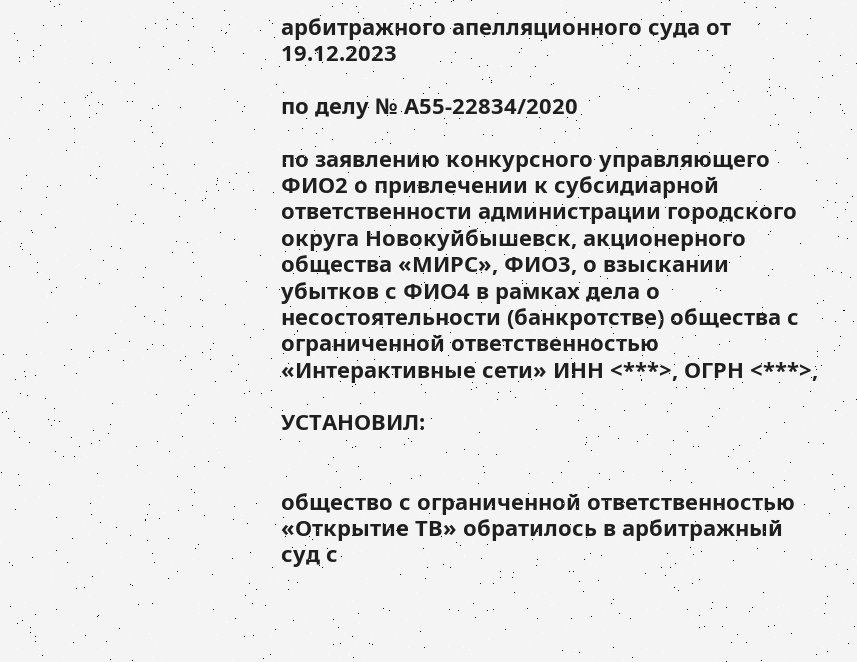арбитражного апелляционного суда от 19.12.2023

по делу № А55-22834/2020

по заявлению конкурсного управляющего ФИО2 о привлечении к субсидиарной ответственности администрации городского округа Новокуйбышевск, акционерного общества «МИРС», ФИО3, о взыскании убытков с ФИО4 в рамках дела о несостоятельности (банкротстве) общества с ограниченной ответственностью «Интерактивные сети» ИНН <***>, ОГРН <***>,

УСТАНОВИЛ:


общество с ограниченной ответственностью «Открытие ТВ» обратилось в арбитражный суд с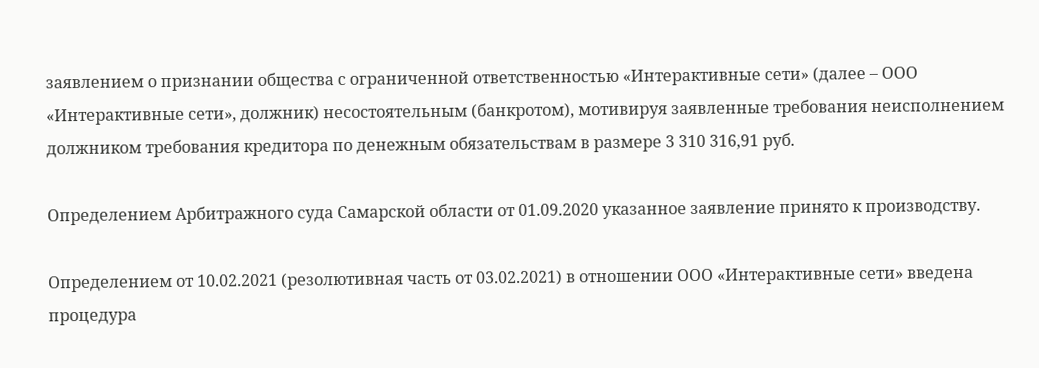заявлением о признании общества с ограниченной ответственностью «Интерактивные сети» (далее – ООО «Интерактивные сети», должник) несостоятельным (банкротом), мотивируя заявленные требования неисполнением должником требования кредитора по денежным обязательствам в размере 3 310 316,91 руб.

Определением Арбитражного суда Самарской области от 01.09.2020 указанное заявление принято к производству.

Определением от 10.02.2021 (резолютивная часть от 03.02.2021) в отношении ООО «Интерактивные сети» введена процедура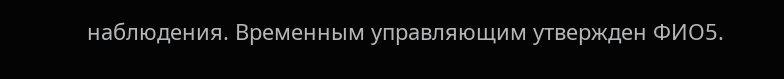наблюдения. Временным управляющим утвержден ФИО5.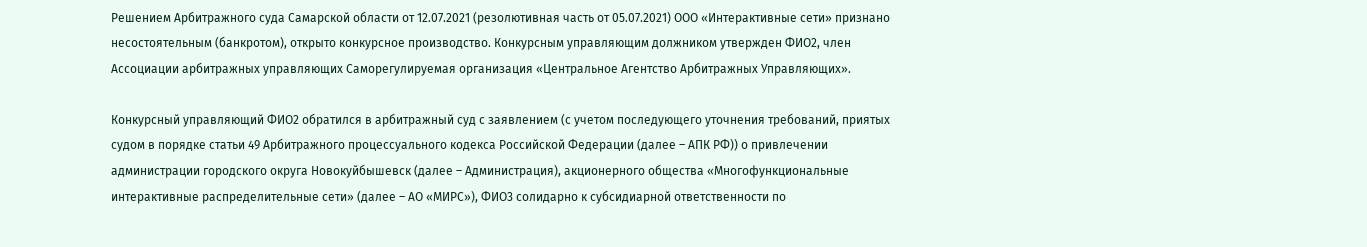Решением Арбитражного суда Самарской области от 12.07.2021 (резолютивная часть от 05.07.2021) ООО «Интерактивные сети» признано несостоятельным (банкротом), открыто конкурсное производство. Конкурсным управляющим должником утвержден ФИО2, член Ассоциации арбитражных управляющих Саморегулируемая организация «Центральное Агентство Арбитражных Управляющих».

Конкурсный управляющий ФИО2 обратился в арбитражный суд с заявлением (с учетом последующего уточнения требований, приятых судом в порядке статьи 49 Арбитражного процессуального кодекса Российской Федерации (далее – АПК РФ)) о привлечении администрации городского округа Новокуйбышевск (далее – Администрация), акционерного общества «Многофункциональные интерактивные распределительные сети» (далее – АО «МИРС»), ФИО3 солидарно к субсидиарной ответственности по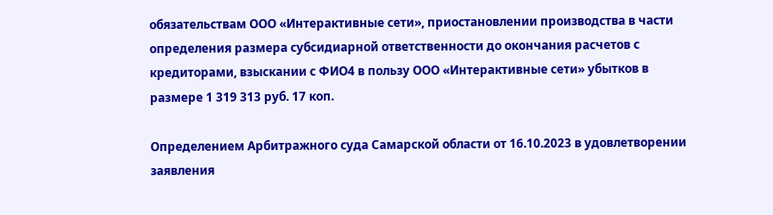обязательствам ООО «Интерактивные сети», приостановлении производства в части определения размера субсидиарной ответственности до окончания расчетов с кредиторами, взыскании с ФИО4 в пользу ООО «Интерактивные сети» убытков в размере 1 319 313 руб. 17 коп.

Определением Арбитражного суда Самарской области от 16.10.2023 в удовлетворении заявления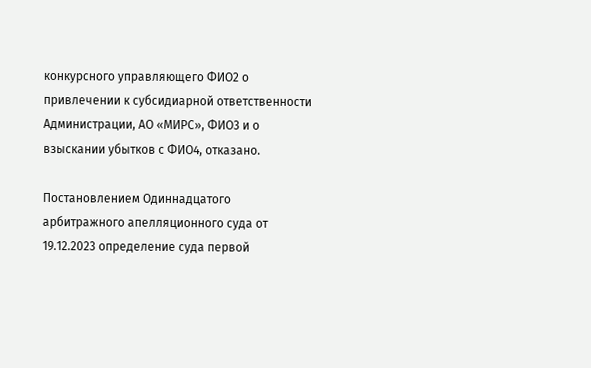конкурсного управляющего ФИО2 о привлечении к субсидиарной ответственности Администрации, АО «МИРС», ФИО3 и о взыскании убытков с ФИО4, отказано.

Постановлением Одиннадцатого арбитражного апелляционного суда от 19.12.2023 определение суда первой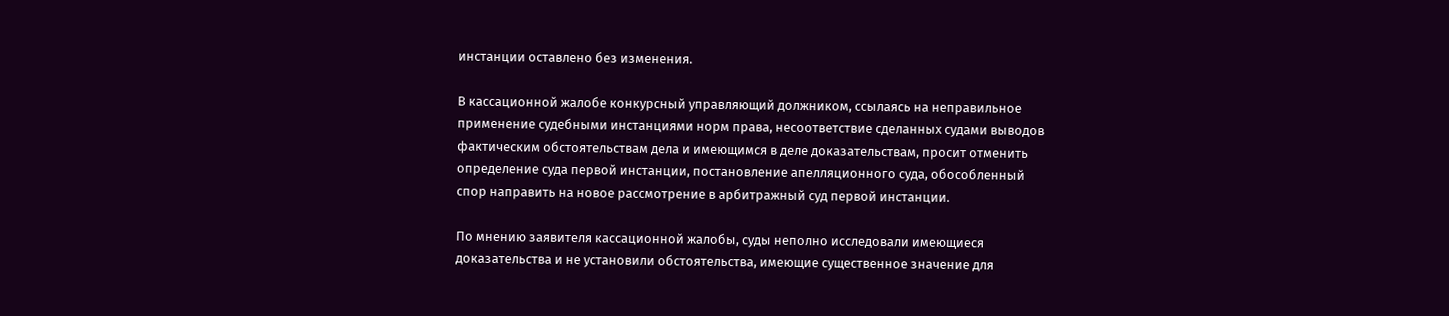инстанции оставлено без изменения.

В кассационной жалобе конкурсный управляющий должником, ссылаясь на неправильное применение судебными инстанциями норм права, несоответствие сделанных судами выводов фактическим обстоятельствам дела и имеющимся в деле доказательствам, просит отменить определение суда первой инстанции, постановление апелляционного суда, обособленный спор направить на новое рассмотрение в арбитражный суд первой инстанции.

По мнению заявителя кассационной жалобы, суды неполно исследовали имеющиеся доказательства и не установили обстоятельства, имеющие существенное значение для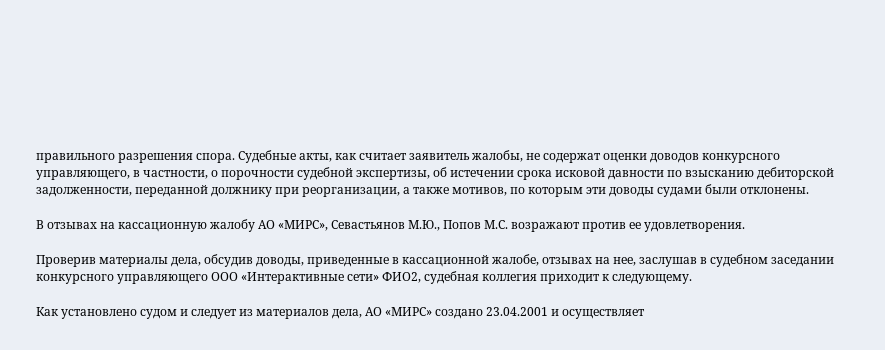правильного разрешения спора. Судебные акты, как считает заявитель жалобы, не содержат оценки доводов конкурсного управляющего, в частности, о порочности судебной экспертизы, об истечении срока исковой давности по взысканию дебиторской задолженности, переданной должнику при реорганизации, а также мотивов, по которым эти доводы судами были отклонены.

В отзывах на кассационную жалобу АО «МИРС», Севастьянов М.Ю., Попов М.С. возражают против ее удовлетворения.

Проверив материалы дела, обсудив доводы, приведенные в кассационной жалобе, отзывах на нее, заслушав в судебном заседании конкурсного управляющего ООО «Интерактивные сети» ФИО2, судебная коллегия приходит к следующему.

Как установлено судом и следует из материалов дела, АО «МИРС» создано 23.04.2001 и осуществляет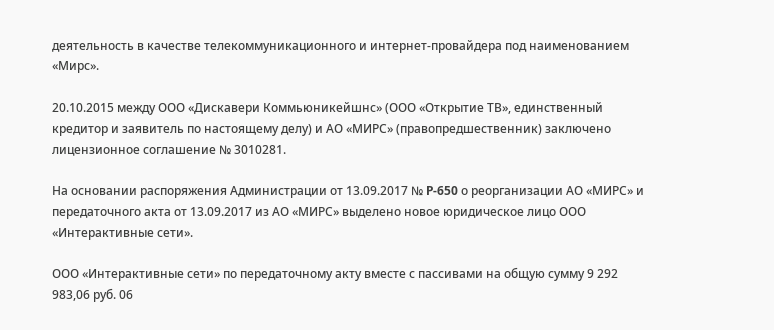деятельность в качестве телекоммуникационного и интернет-провайдера под наименованием «Мирс».

20.10.2015 между ООО «Дискавери Коммьюникейшнс» (ООО «Открытие ТВ», единственный кредитор и заявитель по настоящему делу) и АО «МИРС» (правопредшественник) заключено лицензионное соглашение № 3010281.

На основании распоряжения Администрации от 13.09.2017 № P-650 о реорганизации АО «МИРС» и передаточного акта от 13.09.2017 из АО «МИРС» выделено новое юридическое лицо ООО «Интерактивные сети».

ООО «Интерактивные сети» по передаточному акту вместе с пассивами на общую сумму 9 292 983,06 руб. 06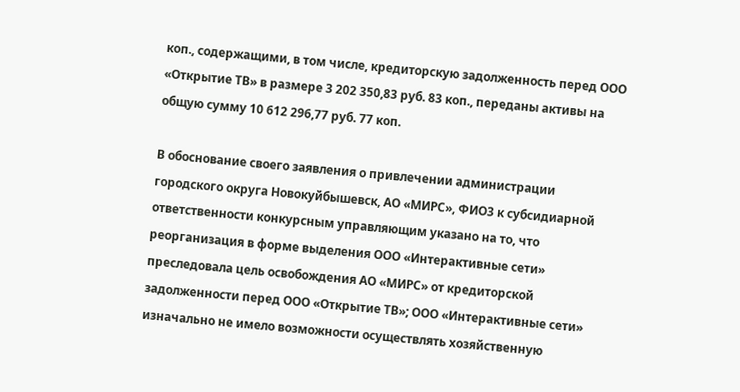коп., содержащими, в том числе, кредиторскую задолженность перед ООО «Открытие ТВ» в размере 3 202 350,83 руб. 83 коп., переданы активы на общую сумму 10 612 296,77 руб. 77 коп.

В обоснование своего заявления о привлечении администрации городского округа Новокуйбышевск, АО «МИРС», ФИО3 к субсидиарной ответственности конкурсным управляющим указано на то, что реорганизация в форме выделения ООО «Интерактивные сети» преследовала цель освобождения АО «МИРС» от кредиторской задолженности перед ООО «Открытие ТВ»; ООО «Интерактивные сети» изначально не имело возможности осуществлять хозяйственную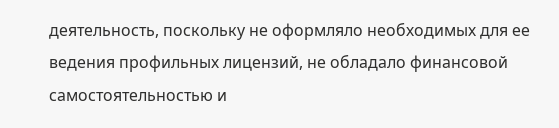деятельность, поскольку не оформляло необходимых для ее ведения профильных лицензий, не обладало финансовой самостоятельностью и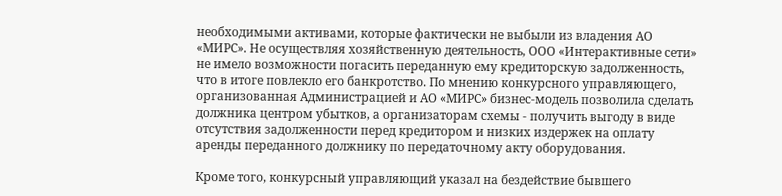необходимыми активами, которые фактически не выбыли из владения АО «МИРС». Не осуществляя хозяйственную деятельность, ООО «Интерактивные сети» не имело возможности погасить переданную ему кредиторскую задолженность, что в итоге повлекло его банкротство. По мнению конкурсного управляющего, организованная Администрацией и АО «МИРС» бизнес-модель позволила сделать должника центром убытков, а организаторам схемы - получить выгоду в виде отсутствия задолженности перед кредитором и низких издержек на оплату аренды переданного должнику по передаточному акту оборудования.

Кроме того, конкурсный управляющий указал на бездействие бывшего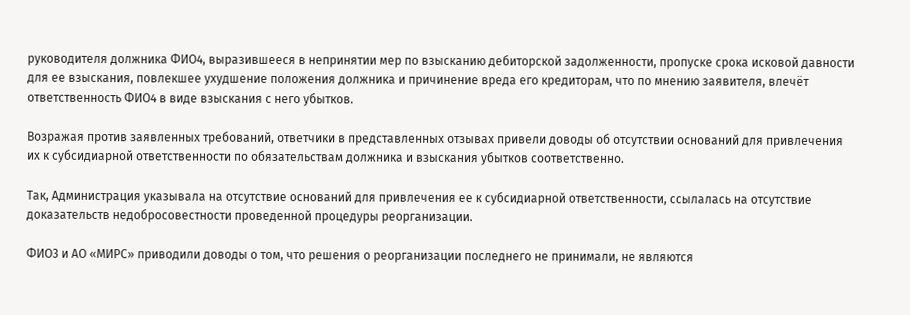руководителя должника ФИО4, выразившееся в непринятии мер по взысканию дебиторской задолженности, пропуске срока исковой давности для ее взыскания, повлекшее ухудшение положения должника и причинение вреда его кредиторам, что по мнению заявителя, влечёт ответственность ФИО4 в виде взыскания с него убытков.

Возражая против заявленных требований, ответчики в представленных отзывах привели доводы об отсутствии оснований для привлечения их к субсидиарной ответственности по обязательствам должника и взыскания убытков соответственно.

Так, Администрация указывала на отсутствие оснований для привлечения ее к субсидиарной ответственности, ссылалась на отсутствие доказательств недобросовестности проведенной процедуры реорганизации.

ФИО3 и АО «МИРС» приводили доводы о том, что решения о реорганизации последнего не принимали, не являются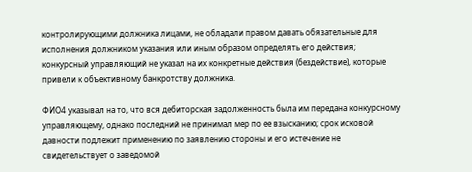контролирующими должника лицами, не обладали правом давать обязательные для исполнения должником указания или иным образом определять его действия; конкурсный управляющий не указал на их конкретные действия (бездействие), которые привели к объективному банкротству должника.

ФИО4 указывал на то, что вся дебиторская задолженность была им передана конкурсному управляющему, однако последний не принимал мер по ее взысканию; срок исковой давности подлежит применению по заявлению стороны и его истечение не свидетельствует о заведомой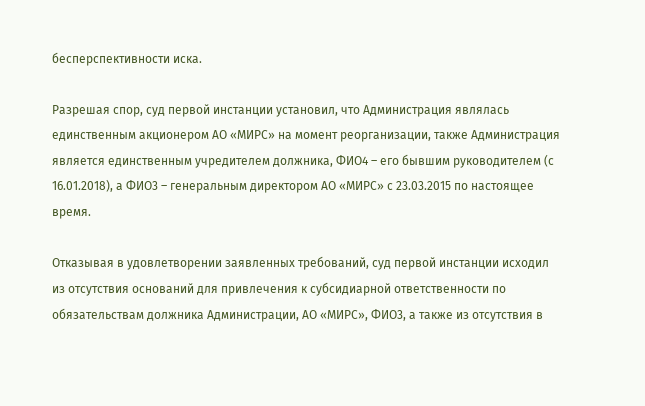бесперспективности иска.

Разрешая спор, суд первой инстанции установил, что Администрация являлась единственным акционером АО «МИРС» на момент реорганизации, также Администрация является единственным учредителем должника, ФИО4 – его бывшим руководителем (с 16.01.2018), а ФИО3 – генеральным директором АО «МИРС» с 23.03.2015 по настоящее время.

Отказывая в удовлетворении заявленных требований, суд первой инстанции исходил из отсутствия оснований для привлечения к субсидиарной ответственности по обязательствам должника Администрации, АО «МИРС», ФИО3, а также из отсутствия в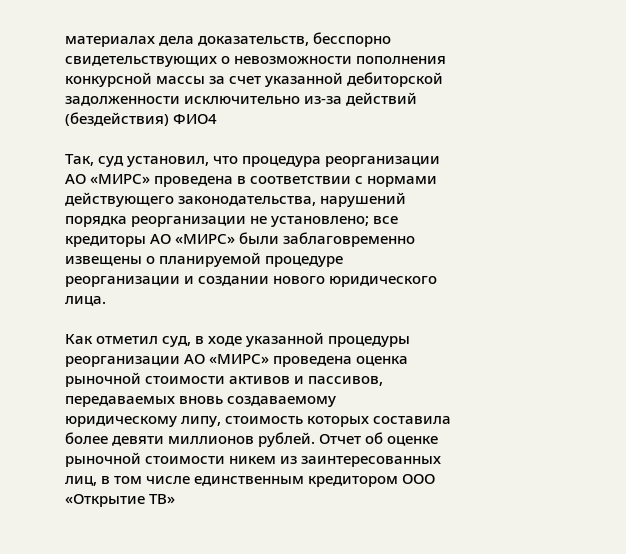материалах дела доказательств, бесспорно свидетельствующих о невозможности пополнения конкурсной массы за счет указанной дебиторской задолженности исключительно из-за действий (бездействия) ФИО4

Так, суд установил, что процедура реорганизации АО «МИРС» проведена в соответствии с нормами действующего законодательства, нарушений порядка реорганизации не установлено; все кредиторы АО «МИРС» были заблаговременно извещены о планируемой процедуре реорганизации и создании нового юридического лица.

Как отметил суд, в ходе указанной процедуры реорганизации АО «МИРС» проведена оценка рыночной стоимости активов и пассивов, передаваемых вновь создаваемому юридическому липу, стоимость которых составила более девяти миллионов рублей. Отчет об оценке рыночной стоимости никем из заинтересованных лиц, в том числе единственным кредитором ООО «Открытие ТВ»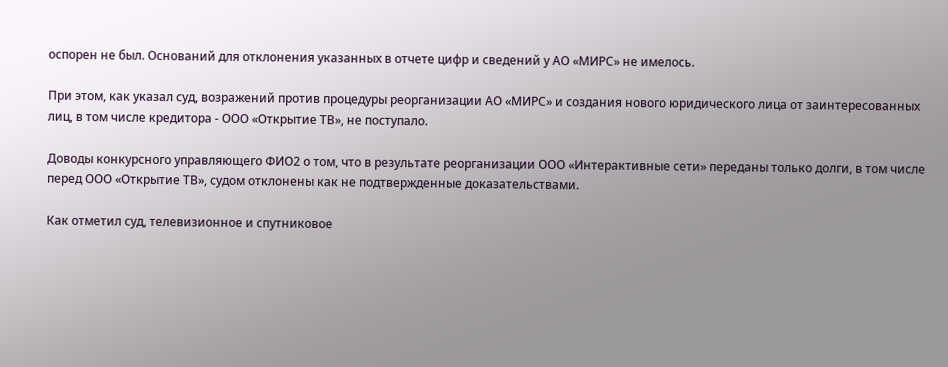оспорен не был. Оснований для отклонения указанных в отчете цифр и сведений у АО «МИРС» не имелось.

При этом, как указал суд, возражений против процедуры реорганизации АО «МИРС» и создания нового юридического лица от заинтересованных лиц, в том числе кредитора - ООО «Открытие ТВ», не поступало.

Доводы конкурсного управляющего ФИО2 о том, что в результате реорганизации ООО «Интерактивные сети» переданы только долги, в том числе перед ООО «Открытие ТВ», судом отклонены как не подтвержденные доказательствами.

Как отметил суд, телевизионное и спутниковое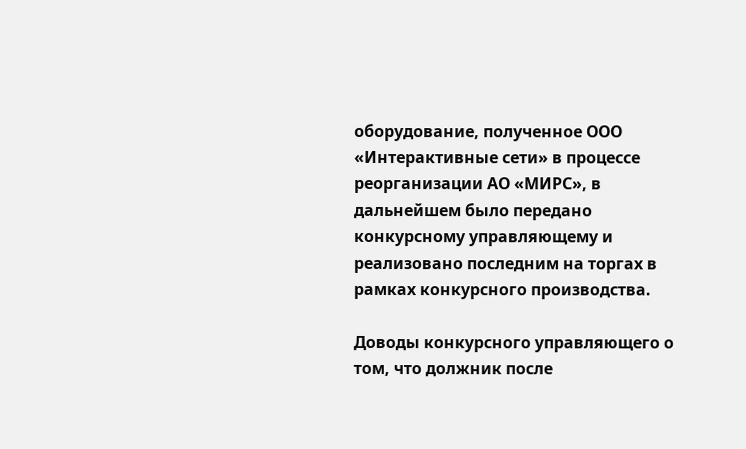оборудование, полученное ООО «Интерактивные сети» в процессе реорганизации АО «МИРС», в дальнейшем было передано конкурсному управляющему и реализовано последним на торгах в рамках конкурсного производства.

Доводы конкурсного управляющего о том, что должник после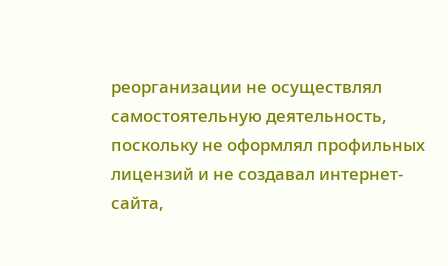реорганизации не осуществлял самостоятельную деятельность, поскольку не оформлял профильных лицензий и не создавал интернет-сайта,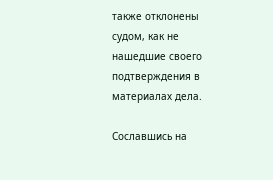также отклонены судом, как не нашедшие своего подтверждения в материалах дела.

Сославшись на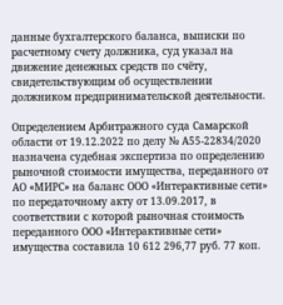данные бухгалтерского баланса, выписки по расчетному счету должника, суд указал на движение денежных средств по счёту, свидетельствующим об осуществлении должником предпринимательской деятельности.

Определением Арбитражного суда Самарской области от 19.12.2022 по делу № А55-22834/2020 назначена судебная экспертиза по определению рыночной стоимости имущества, переданного от АО «МИРС» на баланс ООО «Интерактивные сети» по передаточному акту от 13.09.2017, в соответствии с которой рыночная стоимость переданного ООО «Интерактивные сети» имущества составила 10 612 296,77 руб. 77 коп.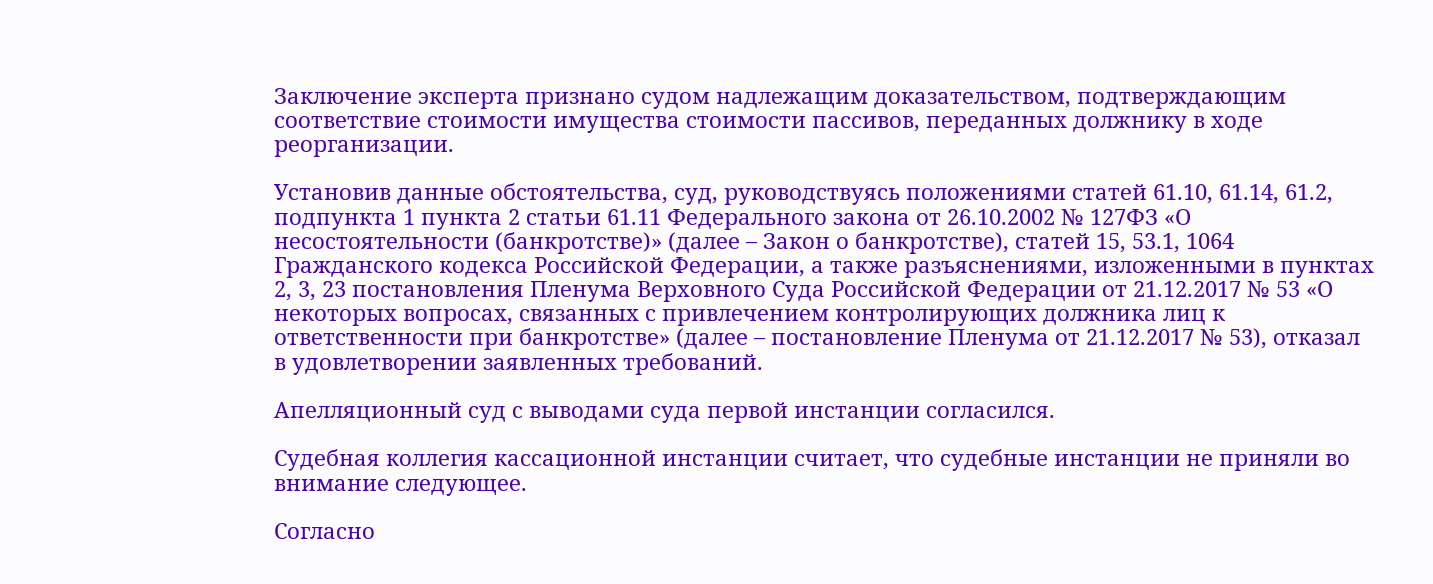Заключение эксперта признано судом надлежащим доказательством, подтверждающим соответствие стоимости имущества стоимости пассивов, переданных должнику в ходе реорганизации.

Установив данные обстоятельства, суд, руководствуясь положениями статей 61.10, 61.14, 61.2, подпункта 1 пункта 2 статьи 61.11 Федерального закона от 26.10.2002 № 127ФЗ «О несостоятельности (банкротстве)» (далее – Закон о банкротстве), статей 15, 53.1, 1064 Гражданского кодекса Российской Федерации, а также разъяснениями, изложенными в пунктах 2, 3, 23 постановления Пленума Верховного Суда Российской Федерации от 21.12.2017 № 53 «О некоторых вопросах, связанных с привлечением контролирующих должника лиц к ответственности при банкротстве» (далее – постановление Пленума от 21.12.2017 № 53), отказал в удовлетворении заявленных требований.

Апелляционный суд с выводами суда первой инстанции согласился.

Судебная коллегия кассационной инстанции считает, что судебные инстанции не приняли во внимание следующее.

Согласно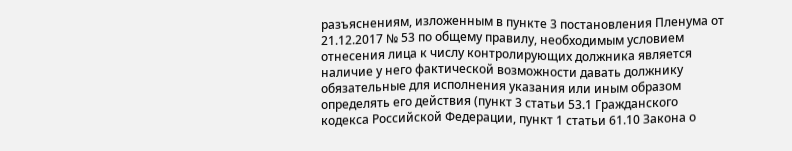разъяснениям, изложенным в пункте 3 постановления Пленума от 21.12.2017 № 53 по общему правилу, необходимым условием отнесения лица к числу контролирующих должника является наличие у него фактической возможности давать должнику обязательные для исполнения указания или иным образом определять его действия (пункт 3 статьи 53.1 Гражданского кодекса Российской Федерации, пункт 1 статьи 61.10 Закона о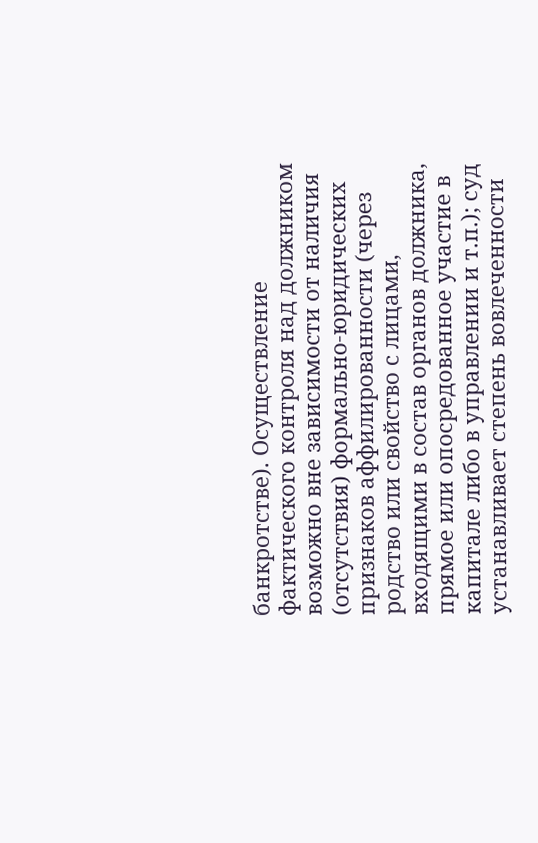банкротстве). Осуществление фактического контроля над должником возможно вне зависимости от наличия (отсутствия) формально-юридических признаков аффилированности (через родство или свойство с лицами, входящими в состав органов должника, прямое или опосредованное участие в капитале либо в управлении и т.п.); суд устанавливает степень вовлеченности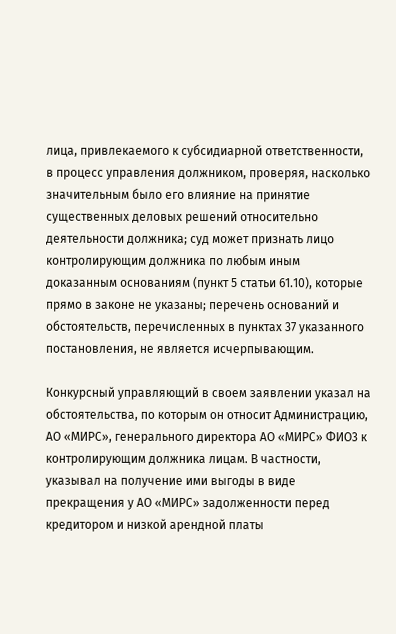лица, привлекаемого к субсидиарной ответственности, в процесс управления должником, проверяя, насколько значительным было его влияние на принятие существенных деловых решений относительно деятельности должника; суд может признать лицо контролирующим должника по любым иным доказанным основаниям (пункт 5 статьи 61.10), которые прямо в законе не указаны; перечень оснований и обстоятельств, перечисленных в пунктах 37 указанного постановления, не является исчерпывающим.

Конкурсный управляющий в своем заявлении указал на обстоятельства, по которым он относит Администрацию, АО «МИРС», генерального директора АО «МИРС» ФИО3 к контролирующим должника лицам. В частности, указывал на получение ими выгоды в виде прекращения у АО «МИРС» задолженности перед кредитором и низкой арендной платы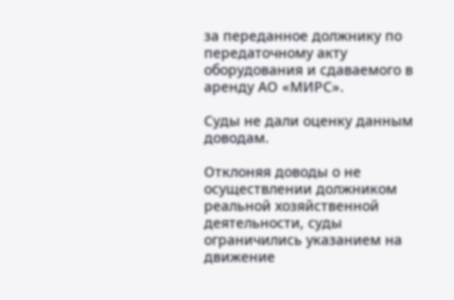за переданное должнику по передаточному акту оборудования и сдаваемого в аренду АО «МИРС».

Суды не дали оценку данным доводам.

Отклоняя доводы о не осуществлении должником реальной хозяйственной деятельности, суды ограничились указанием на движение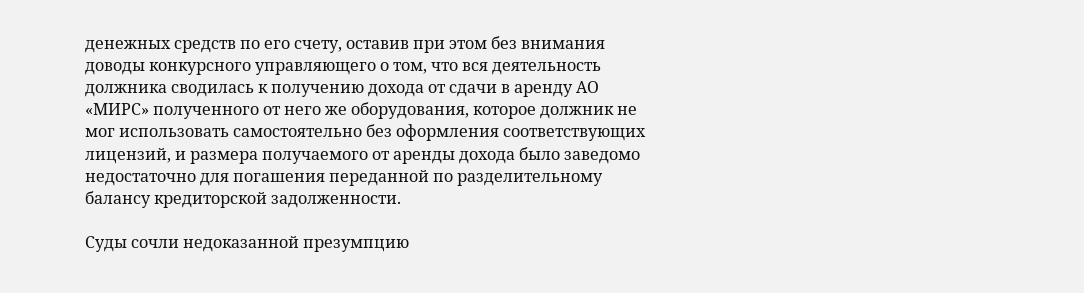денежных средств по его счету, оставив при этом без внимания доводы конкурсного управляющего о том, что вся деятельность должника сводилась к получению дохода от сдачи в аренду АО «МИРС» полученного от него же оборудования, которое должник не мог использовать самостоятельно без оформления соответствующих лицензий, и размера получаемого от аренды дохода было заведомо недостаточно для погашения переданной по разделительному балансу кредиторской задолженности.

Суды сочли недоказанной презумпцию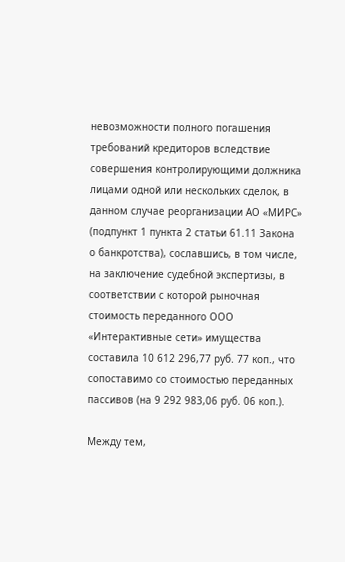невозможности полного погашения требований кредиторов вследствие совершения контролирующими должника лицами одной или нескольких сделок, в данном случае реорганизации АО «МИРС» (подпункт 1 пункта 2 статьи 61.11 Закона о банкротства), сославшись, в том числе, на заключение судебной экспертизы, в соответствии с которой рыночная стоимость переданного ООО «Интерактивные сети» имущества составила 10 612 296,77 руб. 77 коп., что сопоставимо со стоимостью переданных пассивов (на 9 292 983,06 руб. 06 коп.).

Между тем,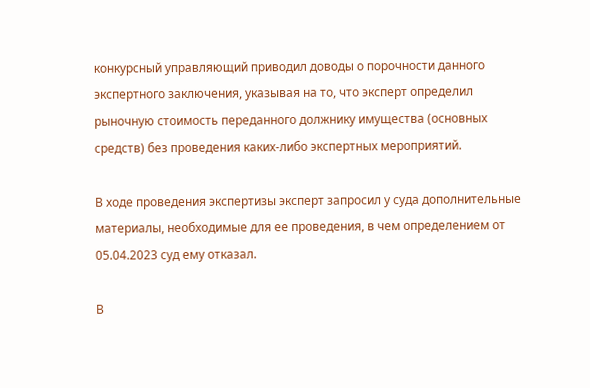конкурсный управляющий приводил доводы о порочности данного экспертного заключения, указывая на то, что эксперт определил рыночную стоимость переданного должнику имущества (основных средств) без проведения каких-либо экспертных мероприятий.

В ходе проведения экспертизы эксперт запросил у суда дополнительные материалы, необходимые для ее проведения, в чем определением от 05.04.2023 суд ему отказал.

В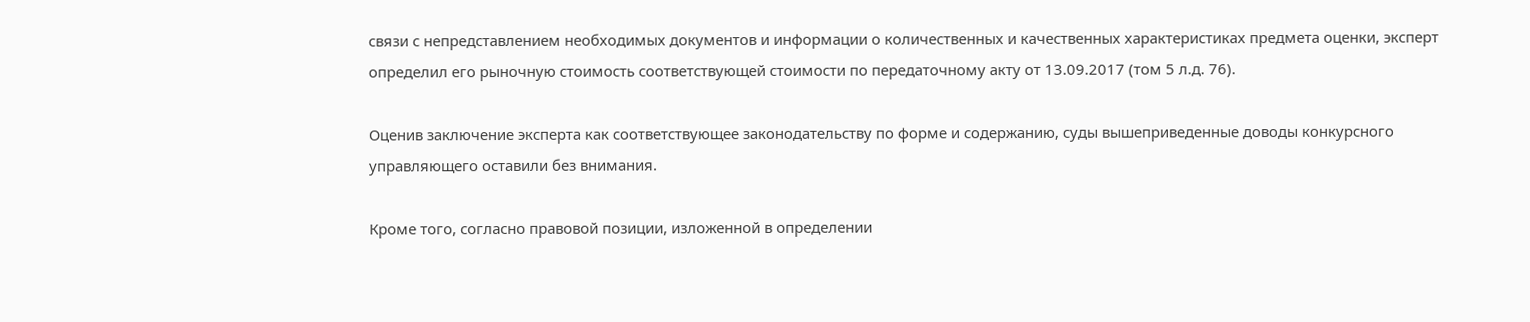связи с непредставлением необходимых документов и информации о количественных и качественных характеристиках предмета оценки, эксперт определил его рыночную стоимость соответствующей стоимости по передаточному акту от 13.09.2017 (том 5 л.д. 76).

Оценив заключение эксперта как соответствующее законодательству по форме и содержанию, суды вышеприведенные доводы конкурсного управляющего оставили без внимания.

Кроме того, согласно правовой позиции, изложенной в определении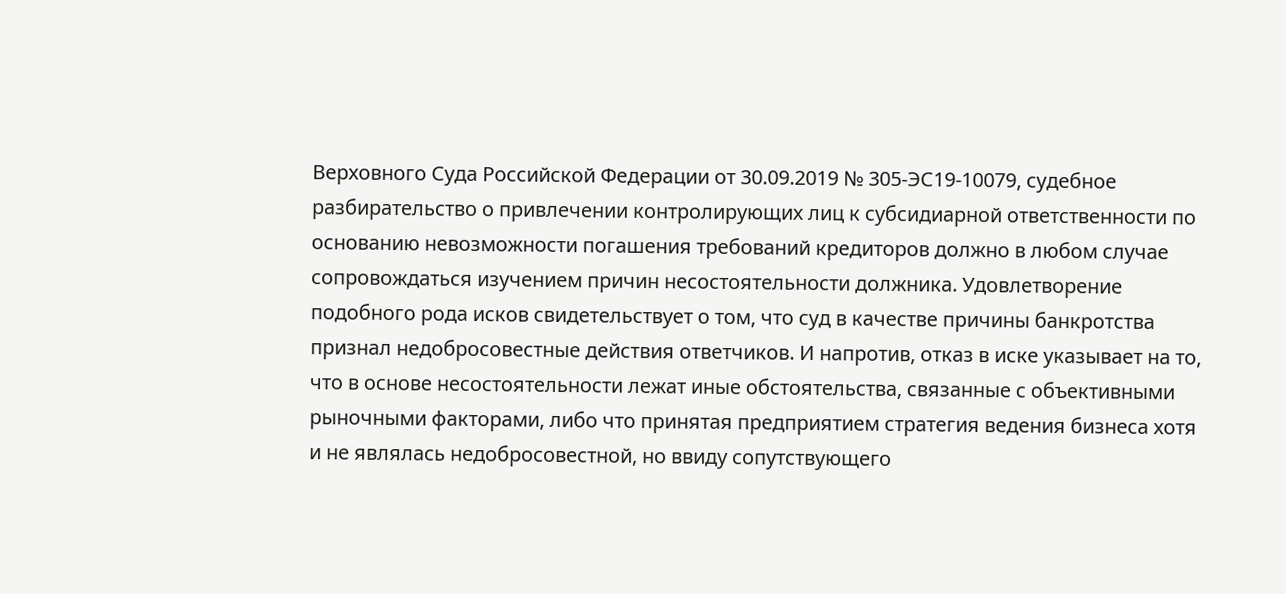Верховного Суда Российской Федерации от 30.09.2019 № 305-ЭС19-10079, судебное разбирательство о привлечении контролирующих лиц к субсидиарной ответственности по основанию невозможности погашения требований кредиторов должно в любом случае сопровождаться изучением причин несостоятельности должника. Удовлетворение подобного рода исков свидетельствует о том, что суд в качестве причины банкротства признал недобросовестные действия ответчиков. И напротив, отказ в иске указывает на то, что в основе несостоятельности лежат иные обстоятельства, связанные с объективными рыночными факторами, либо что принятая предприятием стратегия ведения бизнеса хотя и не являлась недобросовестной, но ввиду сопутствующего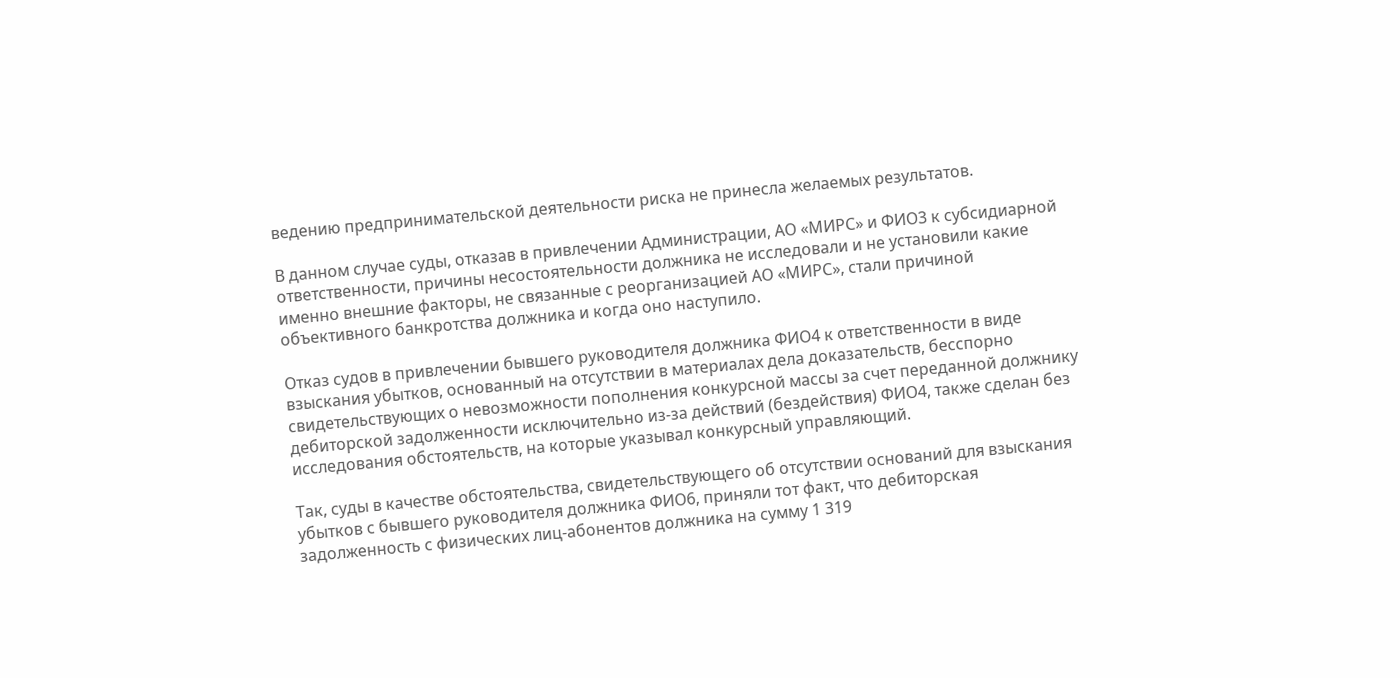ведению предпринимательской деятельности риска не принесла желаемых результатов.

В данном случае суды, отказав в привлечении Администрации, АО «МИРС» и ФИО3 к субсидиарной ответственности, причины несостоятельности должника не исследовали и не установили какие именно внешние факторы, не связанные с реорганизацией АО «МИРС», стали причиной объективного банкротства должника и когда оно наступило.

Отказ судов в привлечении бывшего руководителя должника ФИО4 к ответственности в виде взыскания убытков, основанный на отсутствии в материалах дела доказательств, бесспорно свидетельствующих о невозможности пополнения конкурсной массы за счет переданной должнику дебиторской задолженности исключительно из-за действий (бездействия) ФИО4, также сделан без исследования обстоятельств, на которые указывал конкурсный управляющий.

Так, суды в качестве обстоятельства, свидетельствующего об отсутствии оснований для взыскания убытков с бывшего руководителя должника ФИО6, приняли тот факт, что дебиторская задолженность с физических лиц-абонентов должника на сумму 1 319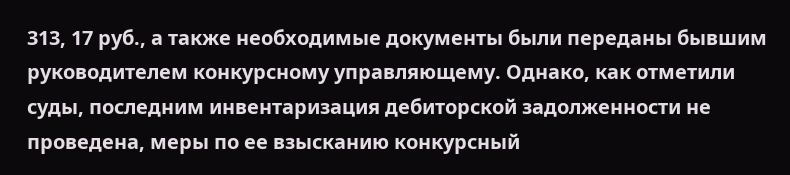313, 17 руб., а также необходимые документы были переданы бывшим руководителем конкурсному управляющему. Однако, как отметили суды, последним инвентаризация дебиторской задолженности не проведена, меры по ее взысканию конкурсный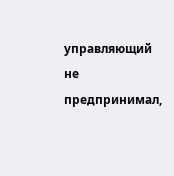управляющий не предпринимал,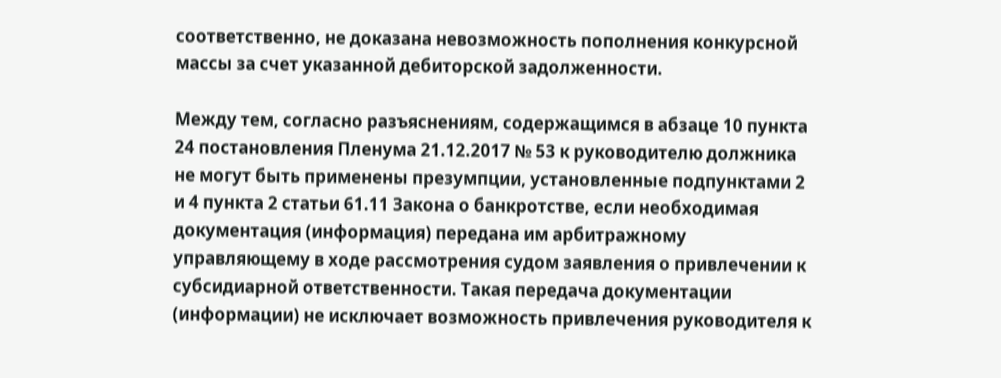соответственно, не доказана невозможность пополнения конкурсной массы за счет указанной дебиторской задолженности.

Между тем, согласно разъяснениям, содержащимся в абзаце 10 пункта 24 постановления Пленума 21.12.2017 № 53 к руководителю должника не могут быть применены презумпции, установленные подпунктами 2 и 4 пункта 2 статьи 61.11 Закона о банкротстве, если необходимая документация (информация) передана им арбитражному управляющему в ходе рассмотрения судом заявления о привлечении к субсидиарной ответственности. Такая передача документации (информации) не исключает возможность привлечения руководителя к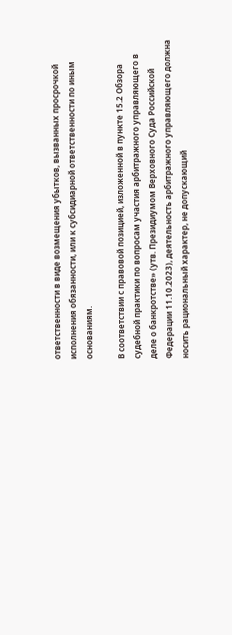ответственности в виде возмещения убытков, вызванных просрочкой исполнения обязанности, или к субсидиарной ответственности по иным основаниям.

В соответствии с правовой позицией, изложенной в пункте 15.2 Обзора судебной практики по вопросам участия арбитражного управляющего в деле о банкротстве» (утв. Президиумом Верховного Суда Российской Федерации 11.10.2023), деятельность арбитражного управляющего должна носить рациональный характер, не допускающий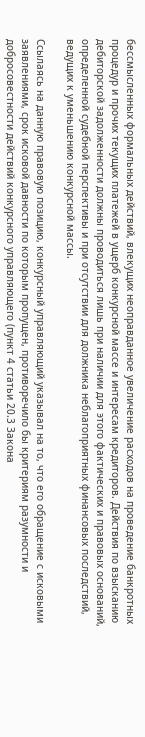бессмысленных формальных действий, влекущих неоправданное увеличение расходов на проведение банкротных процедур и прочих текущих платежей в ущерб конкурсной массе и интересам кредиторов. Действия по взысканию дебиторской задолженности должны проводиться лишь при наличии для этого фактических и правовых оснований, определенной судебной перспективы и при отсутствии для должника неблагоприятных финансовых последствий, ведущих к уменьшению конкурсной массы.

Ссылаясь на данную правовую позицию, конкурсный управляющий указывал на то, что его обращение с исковыми заявлениями, срок исковой давности по которым пропущен, противоречило бы критериям разумности и добросовестности действий конкурсного управляющего (пункт 4 статьи 20.3 Закона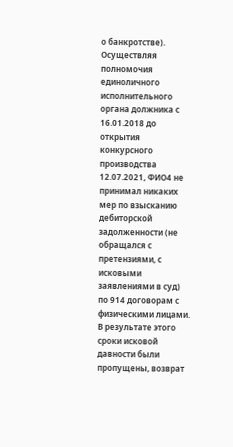о банкротстве). Осуществляя полномочия единоличного исполнительного органа должника с 16.01.2018 до открытия конкурсного производства 12.07.2021, ФИО4 не принимал никаких мер по взысканию дебиторской задолженности (не обращался с претензиями, с исковыми заявлениями в суд) по 914 договорам с физическими лицами. В результате этого сроки исковой давности были пропущены, возврат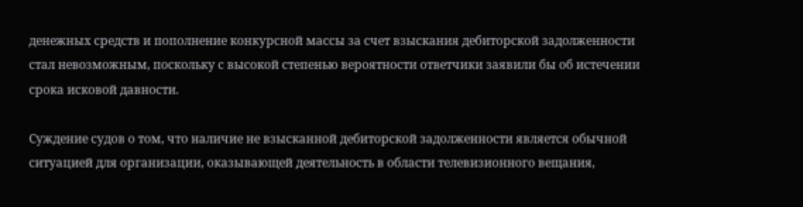денежных средств и пополнение конкурсной массы за счет взыскания дебиторской задолженности стал невозможным, поскольку с высокой степенью вероятности ответчики заявили бы об истечении срока исковой давности.

Суждение судов о том, что наличие не взысканной дебиторской задолженности является обычной ситуацией для организации, оказывающей деятельность в области телевизионного вещания,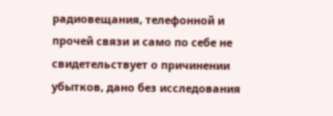радиовещания, телефонной и прочей связи и само по себе не свидетельствует о причинении убытков, дано без исследования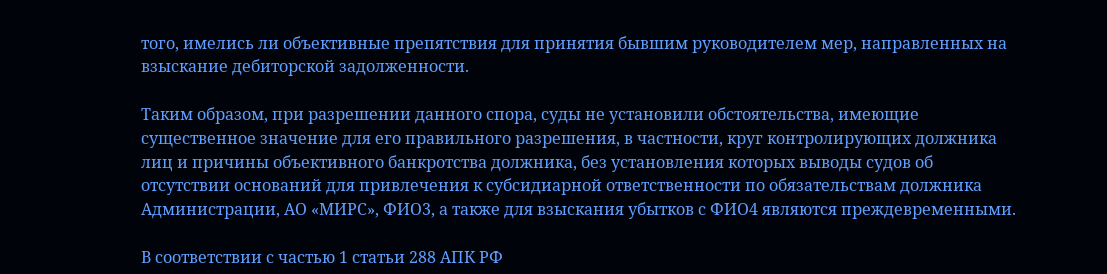того, имелись ли объективные препятствия для принятия бывшим руководителем мер, направленных на взыскание дебиторской задолженности.

Таким образом, при разрешении данного спора, суды не установили обстоятельства, имеющие существенное значение для его правильного разрешения, в частности, круг контролирующих должника лиц и причины объективного банкротства должника, без установления которых выводы судов об отсутствии оснований для привлечения к субсидиарной ответственности по обязательствам должника Администрации, АО «МИРС», ФИО3, а также для взыскания убытков с ФИО4 являются преждевременными.

В соответствии с частью 1 статьи 288 АПК РФ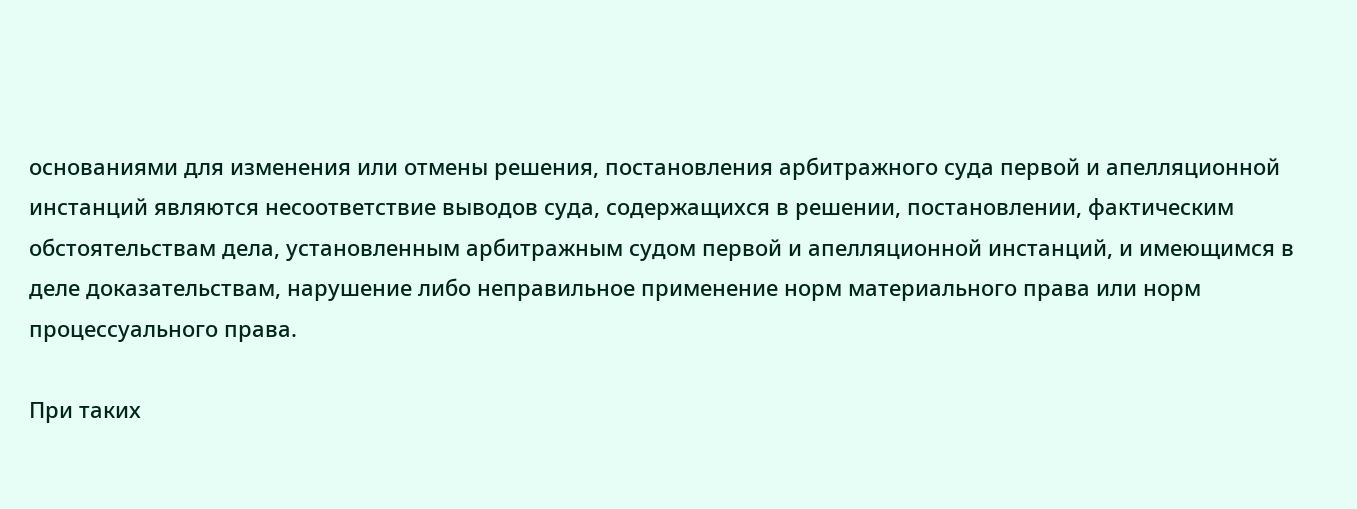основаниями для изменения или отмены решения, постановления арбитражного суда первой и апелляционной инстанций являются несоответствие выводов суда, содержащихся в решении, постановлении, фактическим обстоятельствам дела, установленным арбитражным судом первой и апелляционной инстанций, и имеющимся в деле доказательствам, нарушение либо неправильное применение норм материального права или норм процессуального права.

При таких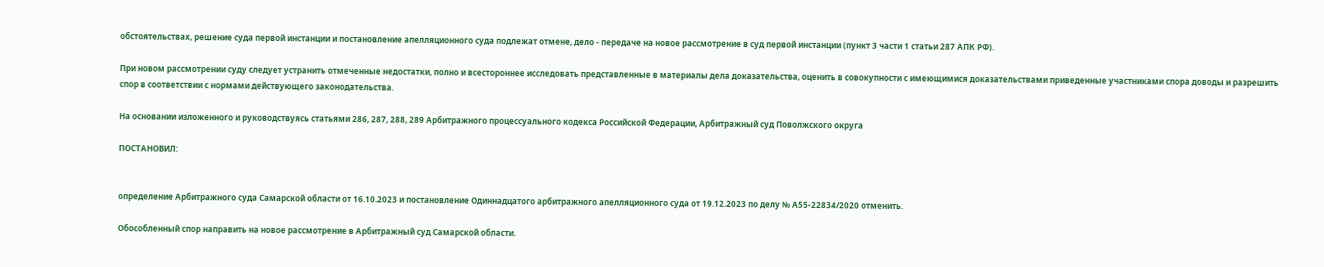обстоятельствах, решение суда первой инстанции и постановление апелляционного суда подлежат отмене, дело - передаче на новое рассмотрение в суд первой инстанции (пункт 3 части 1 статьи 287 АПК РФ).

При новом рассмотрении суду следует устранить отмеченные недостатки, полно и всестороннее исследовать представленные в материалы дела доказательства, оценить в совокупности с имеющимися доказательствами приведенные участниками спора доводы и разрешить спор в соответствии с нормами действующего законодательства.

На основании изложенного и руководствуясь статьями 286, 287, 288, 289 Арбитражного процессуального кодекса Российской Федерации, Арбитражный суд Поволжского округа

ПОСТАНОВИЛ:


определение Арбитражного суда Самарской области от 16.10.2023 и постановление Одиннадцатого арбитражного апелляционного суда от 19.12.2023 по делу № А55-22834/2020 отменить.

Обособленный спор направить на новое рассмотрение в Арбитражный суд Самарской области.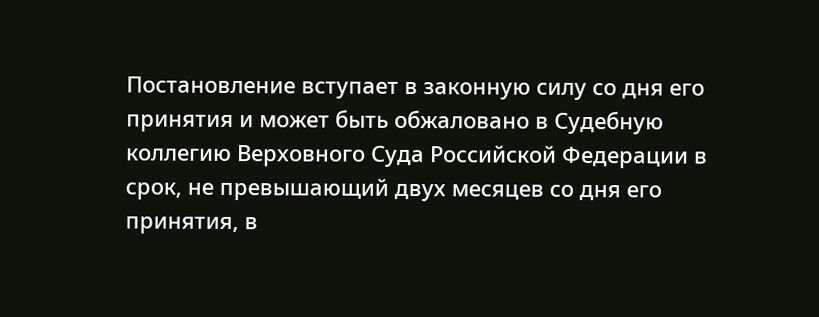Постановление вступает в законную силу со дня его принятия и может быть обжаловано в Судебную коллегию Верховного Суда Российской Федерации в срок, не превышающий двух месяцев со дня его принятия, в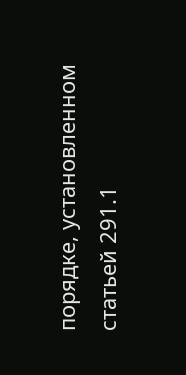порядке, установленном статьей 291.1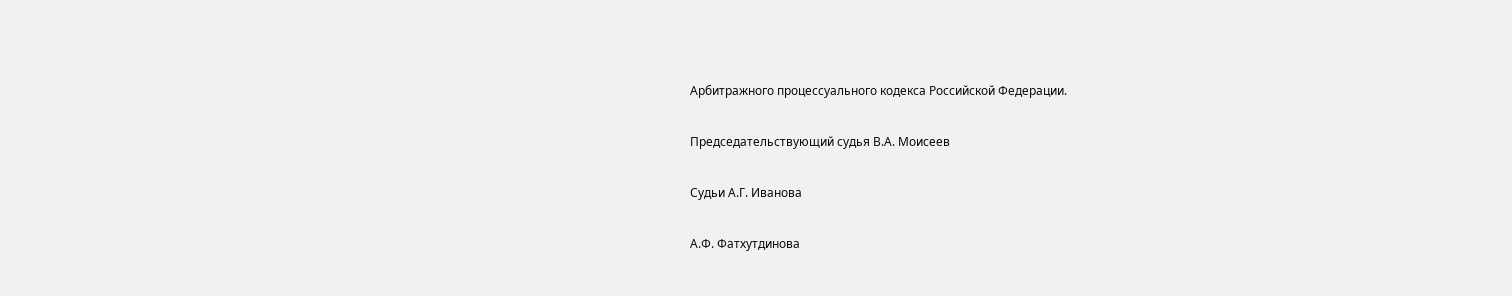Арбитражного процессуального кодекса Российской Федерации.

Председательствующий судья В.А. Моисеев

Судьи А.Г. Иванова

А.Ф. Фатхутдинова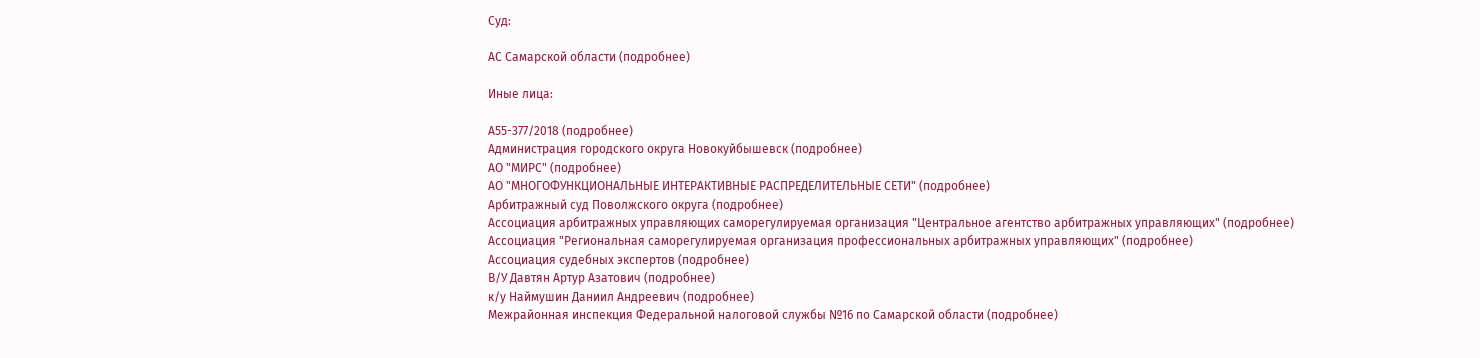Суд:

АС Самарской области (подробнее)

Иные лица:

А55-377/2018 (подробнее)
Администрация городского округа Новокуйбышевск (подробнее)
АО "МИРС" (подробнее)
АО "МНОГОФУНКЦИОНАЛЬНЫЕ ИНТЕРАКТИВНЫЕ РАСПРЕДЕЛИТЕЛЬНЫЕ СЕТИ" (подробнее)
Арбитражный суд Поволжского округа (подробнее)
Ассоциация арбитражных управляющих саморегулируемая организация "Центральное агентство арбитражных управляющих" (подробнее)
Ассоциация "Региональная саморегулируемая организация профессиональных арбитражных управляющих" (подробнее)
Ассоциация судебных экспертов (подробнее)
В/У Давтян Артур Азатович (подробнее)
к/у Наймушин Даниил Андреевич (подробнее)
Межрайонная инспекция Федеральной налоговой службы №16 по Самарской области (подробнее)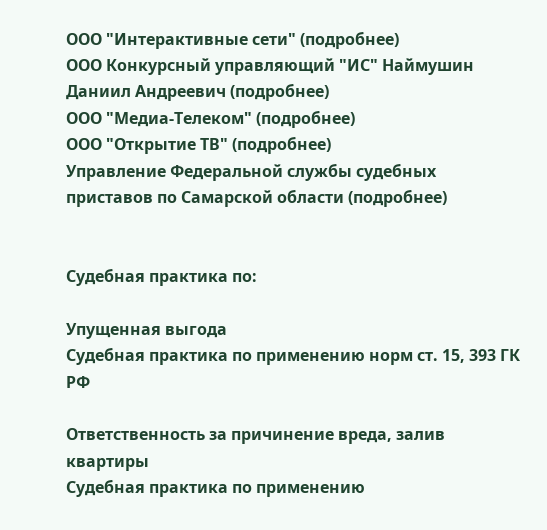ООО "Интерактивные сети" (подробнее)
ООО Конкурсный управляющий "ИС" Наймушин Даниил Андреевич (подробнее)
ООО "Медиа-Телеком" (подробнее)
ООО "Открытие ТВ" (подробнее)
Управление Федеральной службы судебных приставов по Самарской области (подробнее)


Судебная практика по:

Упущенная выгода
Судебная практика по применению норм ст. 15, 393 ГК РФ

Ответственность за причинение вреда, залив квартиры
Судебная практика по применению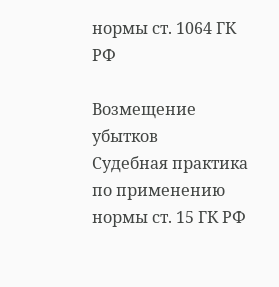нормы ст. 1064 ГК РФ

Возмещение убытков
Судебная практика по применению нормы ст. 15 ГК РФ